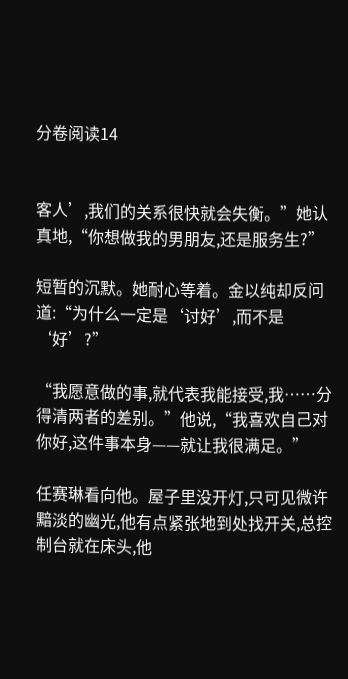分卷阅读14


客人’,我们的关系很快就会失衡。”她认真地,“你想做我的男朋友,还是服务生?”

短暂的沉默。她耐心等着。金以纯却反问道:“为什么一定是‘讨好’,而不是‘好’?”

“我愿意做的事,就代表我能接受,我……分得清两者的差别。”他说,“我喜欢自己对你好,这件事本身——就让我很满足。”

任赛琳看向他。屋子里没开灯,只可见微许黯淡的幽光,他有点紧张地到处找开关,总控制台就在床头,他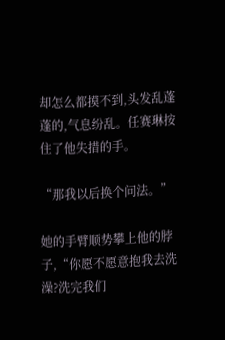却怎么都摸不到,头发乱蓬蓬的,气息纷乱。任赛琳按住了他失措的手。

“那我以后换个问法。”

她的手臂顺势攀上他的脖子,“你愿不愿意抱我去洗澡?洗完我们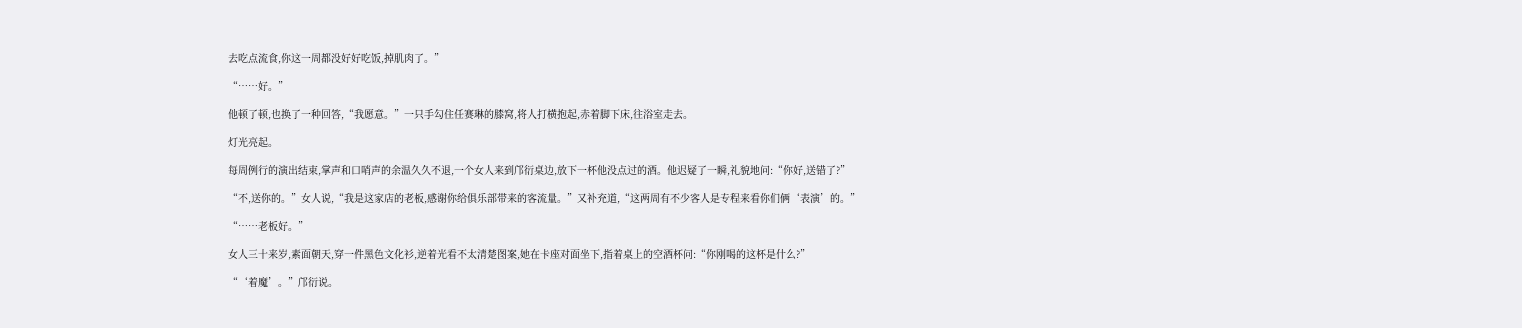去吃点流食,你这一周都没好好吃饭,掉肌肉了。”

“……好。”

他顿了顿,也换了一种回答,“我愿意。”一只手勾住任赛琳的膝窝,将人打横抱起,赤着脚下床,往浴室走去。

灯光亮起。

每周例行的演出结束,掌声和口哨声的余温久久不退,一个女人来到邝衍桌边,放下一杯他没点过的酒。他迟疑了一瞬,礼貌地问:“你好,送错了?”

“不,送你的。”女人说,“我是这家店的老板,感谢你给俱乐部带来的客流量。”又补充道,“这两周有不少客人是专程来看你们俩‘表演’的。”

“……老板好。”

女人三十来岁,素面朝天,穿一件黑色文化衫,逆着光看不太清楚图案,她在卡座对面坐下,指着桌上的空酒杯问:“你刚喝的这杯是什么?”

“‘着魔’。”邝衍说。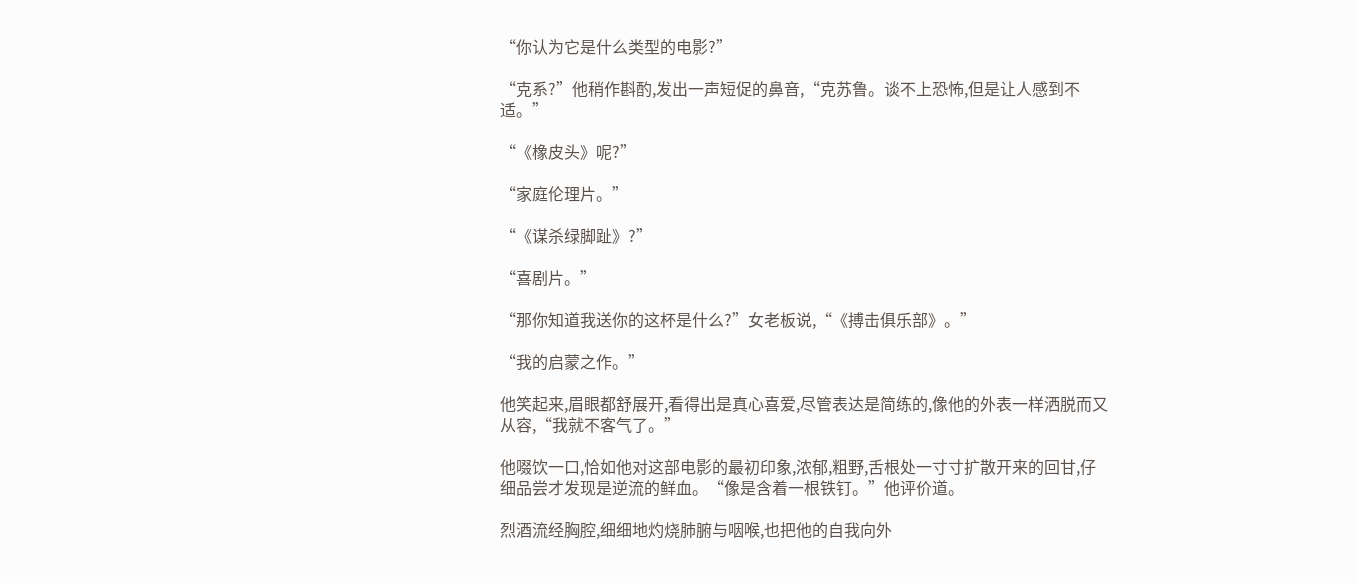“你认为它是什么类型的电影?”

“克系?”他稍作斟酌,发出一声短促的鼻音,“克苏鲁。谈不上恐怖,但是让人感到不适。”

“《橡皮头》呢?”

“家庭伦理片。”

“《谋杀绿脚趾》?”

“喜剧片。”

“那你知道我送你的这杯是什么?”女老板说,“《搏击俱乐部》。”

“我的启蒙之作。”

他笑起来,眉眼都舒展开,看得出是真心喜爱,尽管表达是简练的,像他的外表一样洒脱而又从容,“我就不客气了。”

他啜饮一口,恰如他对这部电影的最初印象,浓郁,粗野,舌根处一寸寸扩散开来的回甘,仔细品尝才发现是逆流的鲜血。“像是含着一根铁钉。”他评价道。

烈酒流经胸腔,细细地灼烧肺腑与咽喉,也把他的自我向外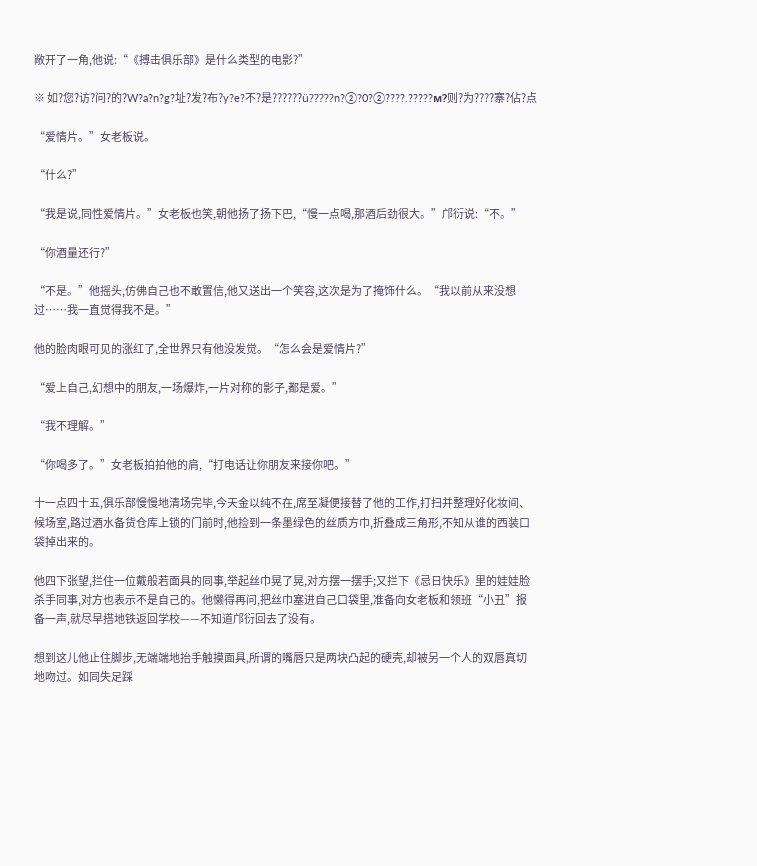敞开了一角,他说:“《搏击俱乐部》是什么类型的电影?”

※ 如?您?访?问?的?W?a?n?g?址?发?布?y?e?不?是??????ü?????n?②?0?②????.?????м?则?为????寨?佔?点

“爱情片。”女老板说。

“什么?”

“我是说,同性爱情片。”女老板也笑,朝他扬了扬下巴,“慢一点喝,那酒后劲很大。”邝衍说:“不。”

“你酒量还行?”

“不是。”他摇头,仿佛自己也不敢置信,他又送出一个笑容,这次是为了掩饰什么。“我以前从来没想过……我一直觉得我不是。”

他的脸肉眼可见的涨红了,全世界只有他没发觉。“怎么会是爱情片?”

“爱上自己,幻想中的朋友,一场爆炸,一片对称的影子,都是爱。”

“我不理解。”

“你喝多了。”女老板拍拍他的肩,“打电话让你朋友来接你吧。”

十一点四十五,俱乐部慢慢地清场完毕,今天金以纯不在,席至凝便接替了他的工作,打扫并整理好化妆间、候场室,路过酒水备货仓库上锁的门前时,他捡到一条墨绿色的丝质方巾,折叠成三角形,不知从谁的西装口袋掉出来的。

他四下张望,拦住一位戴般若面具的同事,举起丝巾晃了晃,对方摆一摆手;又拦下《忌日快乐》里的娃娃脸杀手同事,对方也表示不是自己的。他懒得再问,把丝巾塞进自己口袋里,准备向女老板和领班“小丑”报备一声,就尽早搭地铁返回学校——不知道邝衍回去了没有。

想到这儿他止住脚步,无端端地抬手触摸面具,所谓的嘴唇只是两块凸起的硬壳,却被另一个人的双唇真切地吻过。如同失足踩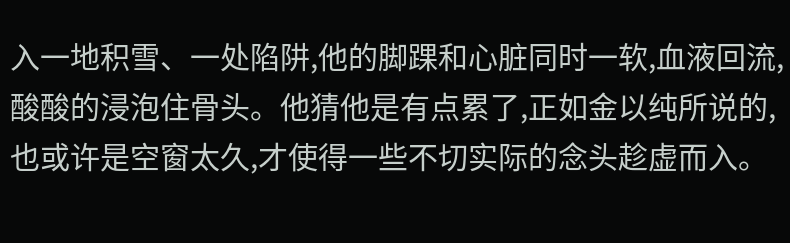入一地积雪、一处陷阱,他的脚踝和心脏同时一软,血液回流,酸酸的浸泡住骨头。他猜他是有点累了,正如金以纯所说的,也或许是空窗太久,才使得一些不切实际的念头趁虚而入。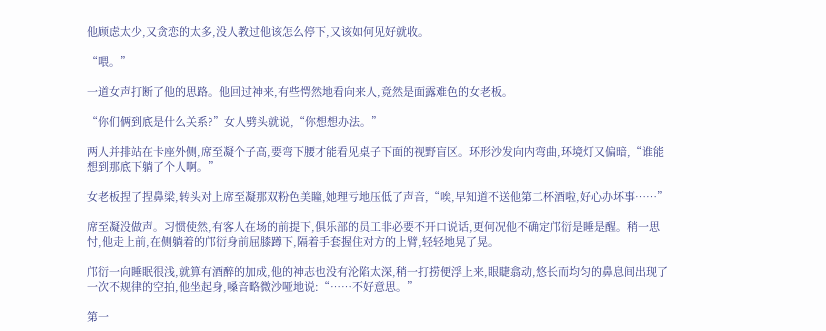他顾虑太少,又贪恋的太多,没人教过他该怎么停下,又该如何见好就收。

“喂。”

一道女声打断了他的思路。他回过神来,有些愕然地看向来人,竟然是面露难色的女老板。

“你们俩到底是什么关系?”女人劈头就说,“你想想办法。”

两人并排站在卡座外侧,席至凝个子高,要弯下腰才能看见桌子下面的视野盲区。环形沙发向内弯曲,环境灯又偏暗,“谁能想到那底下躺了个人啊。”

女老板捏了捏鼻梁,转头对上席至凝那双粉色美瞳,她理亏地压低了声音,“唉,早知道不送他第二杯酒啦,好心办坏事……”

席至凝没做声。习惯使然,有客人在场的前提下,俱乐部的员工非必要不开口说话,更何况他不确定邝衍是睡是醒。稍一思忖,他走上前,在侧躺着的邝衍身前屈膝蹲下,隔着手套握住对方的上臂,轻轻地晃了晃。

邝衍一向睡眠很浅,就算有酒醉的加成,他的神志也没有沦陷太深,稍一打捞便浮上来,眼睫翕动,悠长而均匀的鼻息间出现了一次不规律的空拍,他坐起身,嗓音略微沙哑地说:“……不好意思。”

第一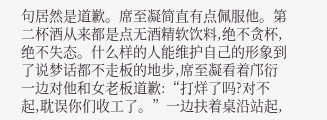句居然是道歉。席至凝简直有点佩服他。第二杯酒从来都是点无酒精软饮料,绝不贪杯,绝不失态。什么样的人能维护自己的形象到了说梦话都不走板的地步,席至凝看着邝衍一边对他和女老板道歉:“打烊了吗?对不起,耽误你们收工了。”一边扶着桌沿站起,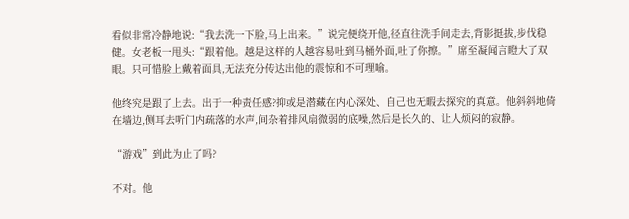看似非常冷静地说:“我去洗一下脸,马上出来。”说完便绕开他,径直往洗手间走去,背影挺拔,步伐稳健。女老板一甩头:“跟着他。越是这样的人越容易吐到马桶外面,吐了你擦。”席至凝闻言瞪大了双眼。只可惜脸上戴着面具,无法充分传达出他的震惊和不可理喻。

他终究是跟了上去。出于一种责任感?抑或是潜藏在内心深处、自己也无暇去探究的真意。他斜斜地倚在墙边,侧耳去听门内疏落的水声,间杂着排风扇微弱的底噪,然后是长久的、让人烦闷的寂静。

“游戏”到此为止了吗?

不对。他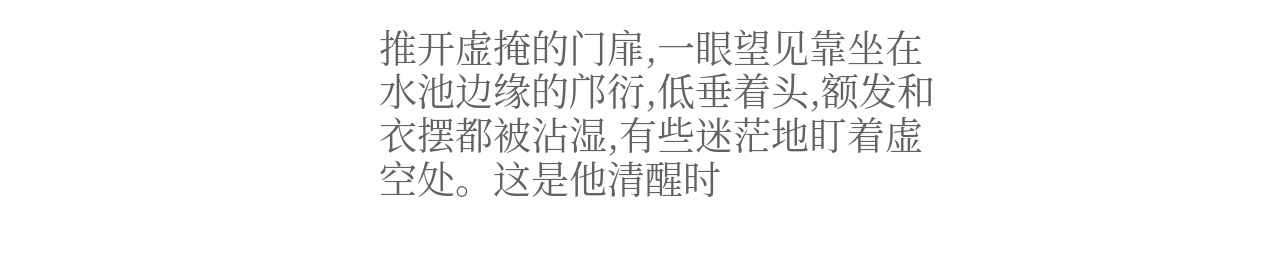推开虚掩的门扉,一眼望见靠坐在水池边缘的邝衍,低垂着头,额发和衣摆都被沾湿,有些迷茫地盯着虚空处。这是他清醒时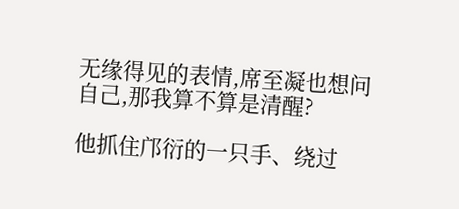无缘得见的表情,席至凝也想问自己,那我算不算是清醒?

他抓住邝衍的一只手、绕过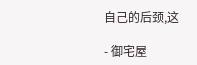自己的后颈,这

- 御宅屋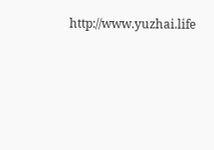http://www.yuzhai.life